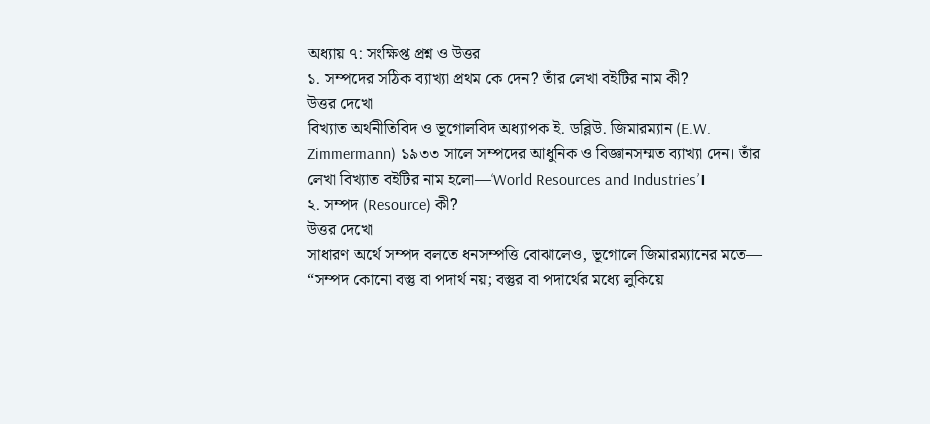অধ্যায় ৭: সংক্ষিপ্ত প্রশ্ন ও উত্তর
১. সম্পদের সঠিক ব্যাখ্যা প্রথম কে দেন? তাঁর লেখা বইটির নাম কী?
উত্তর দেখো
বিখ্যাত অর্থনীতিবিদ ও ভূগোলবিদ অধ্যাপক ই. ডব্লিউ. জিমারম্যান (E.W. Zimmermann) ১৯৩৩ সালে সম্পদের আধুনিক ও বিজ্ঞানসম্মত ব্যাখ্যা দেন। তাঁর লেখা বিখ্যাত বইটির নাম হলো—‘World Resources and Industries’।
২. সম্পদ (Resource) কী?
উত্তর দেখো
সাধারণ অর্থে সম্পদ বলতে ধনসম্পত্তি বোঝালেও, ভূগোলে জিমারম্যানের মতে— “সম্পদ কোনো বস্তু বা পদার্থ নয়; বস্তুর বা পদার্থের মধ্যে লুকিয়ে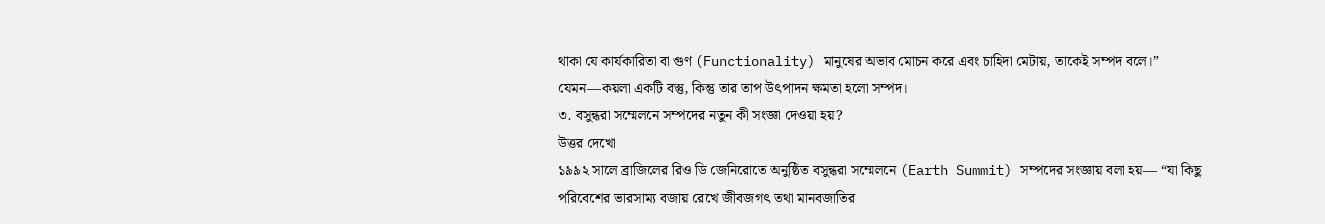থাকা যে কার্যকারিতা বা গুণ (Functionality) মানুষের অভাব মোচন করে এবং চাহিদা মেটায়, তাকেই সম্পদ বলে।” যেমন—কয়লা একটি বস্তু, কিন্তু তার তাপ উৎপাদন ক্ষমতা হলো সম্পদ।
৩. বসুন্ধরা সম্মেলনে সম্পদের নতুন কী সংজ্ঞা দেওয়া হয়?
উত্তর দেখো
১৯৯২ সালে ব্রাজিলের রিও ডি জেনিরোতে অনুষ্ঠিত বসুন্ধরা সম্মেলনে (Earth Summit) সম্পদের সংজ্ঞায় বলা হয়— “যা কিছু পরিবেশের ভারসাম্য বজায় রেখে জীবজগৎ তথা মানবজাতির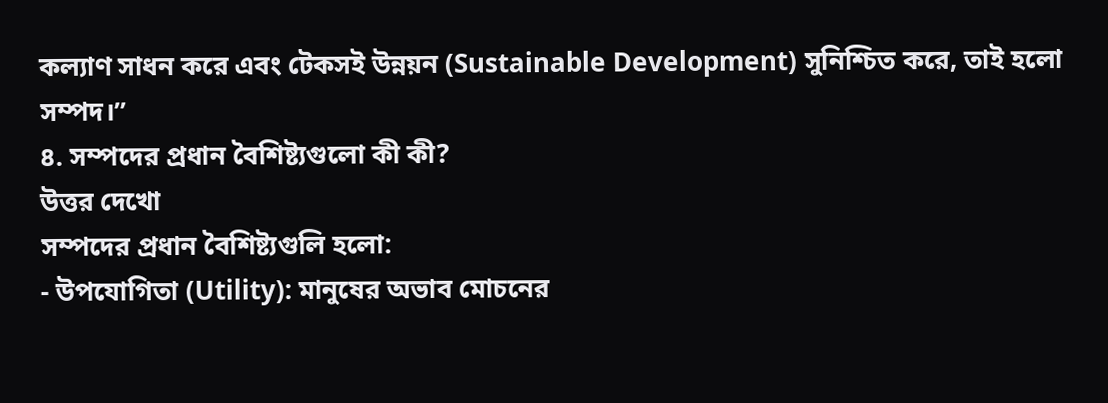কল্যাণ সাধন করে এবং টেকসই উন্নয়ন (Sustainable Development) সুনিশ্চিত করে, তাই হলো সম্পদ।”
৪. সম্পদের প্রধান বৈশিষ্ট্যগুলো কী কী?
উত্তর দেখো
সম্পদের প্রধান বৈশিষ্ট্যগুলি হলো:
- উপযোগিতা (Utility): মানুষের অভাব মোচনের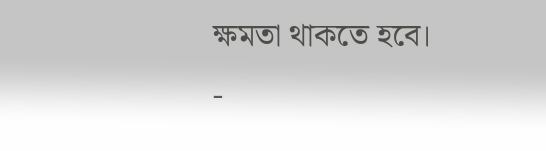ক্ষমতা থাকতে হবে।
-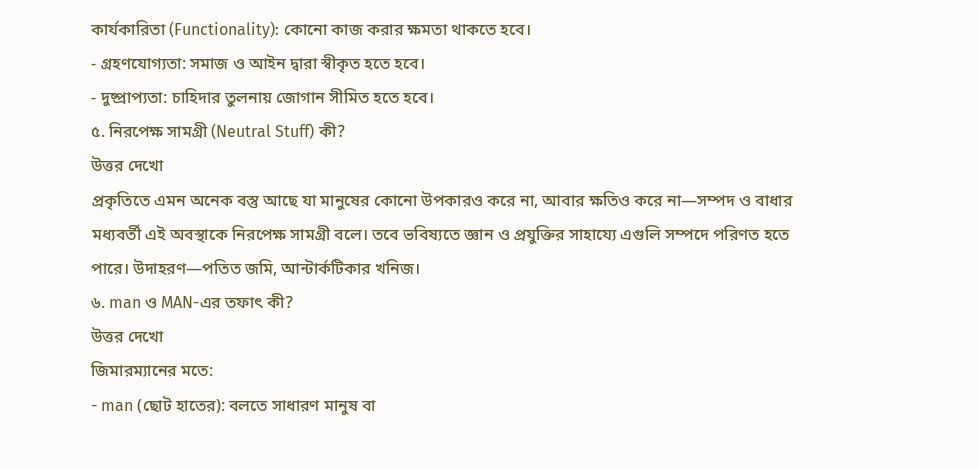কার্যকারিতা (Functionality): কোনো কাজ করার ক্ষমতা থাকতে হবে।
- গ্রহণযোগ্যতা: সমাজ ও আইন দ্বারা স্বীকৃত হতে হবে।
- দুষ্প্রাপ্যতা: চাহিদার তুলনায় জোগান সীমিত হতে হবে।
৫. নিরপেক্ষ সামগ্রী (Neutral Stuff) কী?
উত্তর দেখো
প্রকৃতিতে এমন অনেক বস্তু আছে যা মানুষের কোনো উপকারও করে না, আবার ক্ষতিও করে না—সম্পদ ও বাধার মধ্যবর্তী এই অবস্থাকে নিরপেক্ষ সামগ্রী বলে। তবে ভবিষ্যতে জ্ঞান ও প্রযুক্তির সাহায্যে এগুলি সম্পদে পরিণত হতে পারে। উদাহরণ—পতিত জমি, আন্টার্কটিকার খনিজ।
৬. man ও MAN-এর তফাৎ কী?
উত্তর দেখো
জিমারম্যানের মতে:
- man (ছোট হাতের): বলতে সাধারণ মানুষ বা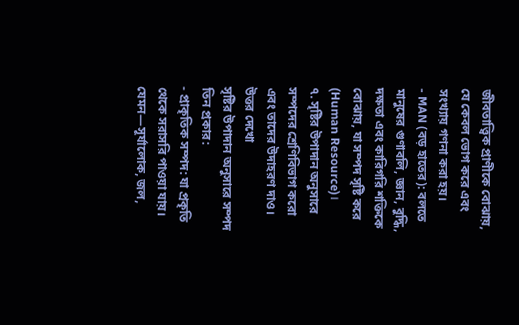জীবতাত্ত্বিক প্রাণীকে বোঝায়, যে কেবল ভোগ করে এবং সংখ্যায় গণনা করা হয়।
- MAN (বড় হাতের): বলতে মানুষের গুণাবলি, জ্ঞান, বুদ্ধি, দক্ষতা এবং কারিগরি শক্তিকে বোঝায়, যা সম্পদ সৃষ্টি করে (Human Resource)।
৭. সৃষ্টির উপাদান অনুসারে সম্পদের শ্রেণিবিভাগ করো এবং তাদের উদাহরণ দাও।
উত্তর দেখো
সৃষ্টির উপাদান অনুসারে সম্পদ তিন প্রকার:
- প্রাকৃতিক সম্পদ: যা প্রকৃতি থেকে সরাসরি পাওয়া যায়। যেমন—সূর্যালোক, জল,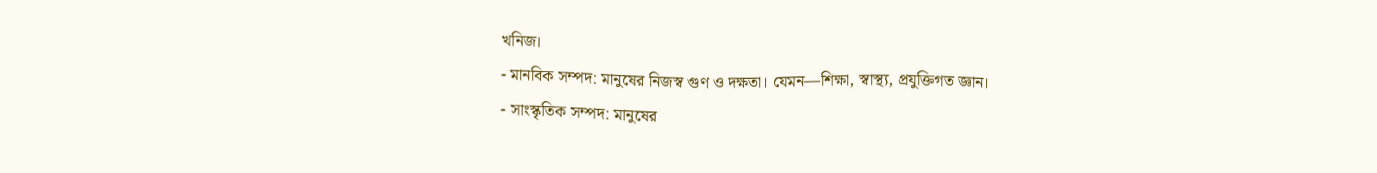খনিজ।
- মানবিক সম্পদ: মানুষের নিজস্ব গুণ ও দক্ষতা। যেমন—শিক্ষা, স্বাস্থ্য, প্রযুক্তিগত জ্ঞান।
- সাংস্কৃতিক সম্পদ: মানুষের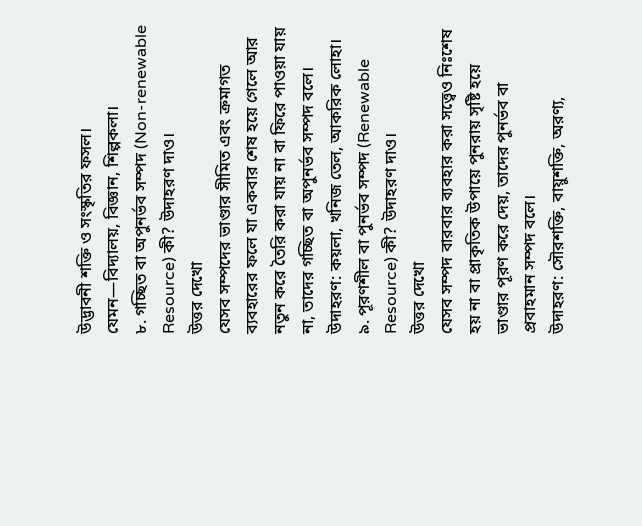উদ্ভাবনী শক্তি ও সংস্কৃতির ফসল। যেমন—বিদ্যালয়, বিজ্ঞান, শিল্পকলা।
৮. গচ্ছিত বা অপুনর্ভব সম্পদ (Non-renewable Resource) কী? উদাহরণ দাও।
উত্তর দেখো
যেসব সম্পদের ভাণ্ডার সীমিত এবং ক্রমাগত ব্যবহারের ফলে যা একবার শেষ হয়ে গেলে আর নতুন করে তৈরি করা যায় না বা ফিরে পাওয়া যায় না, তাদের গচ্ছিত বা অপুনর্ভব সম্পদ বলে।
উদাহরণ: কয়লা, খনিজ তেল, আকরিক লোহা।
৯. পূরণশীল বা পুনর্ভব সম্পদ (Renewable Resource) কী? উদাহরণ দাও।
উত্তর দেখো
যেসব সম্পদ বারবার ব্যবহার করা সত্ত্বেও নিঃশেষ হয় না বা প্রাকৃতিক উপায়ে পুনরায় সৃষ্টি হয়ে ভাণ্ডার পূরণ করে দেয়, তাদের পুনর্ভব বা প্রবাহমান সম্পদ বলে।
উদাহরণ: সৌরশক্তি, বায়ুশক্তি, অরণ্য,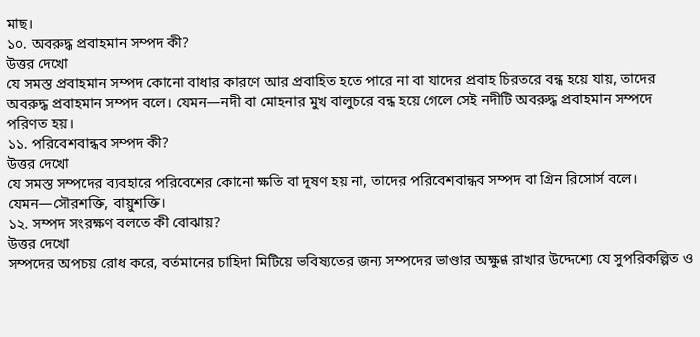মাছ।
১০. অবরুদ্ধ প্রবাহমান সম্পদ কী?
উত্তর দেখো
যে সমস্ত প্রবাহমান সম্পদ কোনো বাধার কারণে আর প্রবাহিত হতে পারে না বা যাদের প্রবাহ চিরতরে বন্ধ হয়ে যায়, তাদের অবরুদ্ধ প্রবাহমান সম্পদ বলে। যেমন—নদী বা মোহনার মুখ বালুচরে বন্ধ হয়ে গেলে সেই নদীটি অবরুদ্ধ প্রবাহমান সম্পদে পরিণত হয়।
১১. পরিবেশবান্ধব সম্পদ কী?
উত্তর দেখো
যে সমস্ত সম্পদের ব্যবহারে পরিবেশের কোনো ক্ষতি বা দূষণ হয় না, তাদের পরিবেশবান্ধব সম্পদ বা গ্রিন রিসোর্স বলে। যেমন—সৌরশক্তি, বায়ুশক্তি।
১২. সম্পদ সংরক্ষণ বলতে কী বোঝায়?
উত্তর দেখো
সম্পদের অপচয় রোধ করে, বর্তমানের চাহিদা মিটিয়ে ভবিষ্যতের জন্য সম্পদের ভাণ্ডার অক্ষুণ্ণ রাখার উদ্দেশ্যে যে সুপরিকল্পিত ও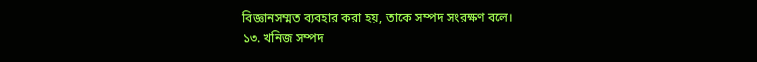বিজ্ঞানসম্মত ব্যবহার করা হয়, তাকে সম্পদ সংরক্ষণ বলে।
১৩. খনিজ সম্পদ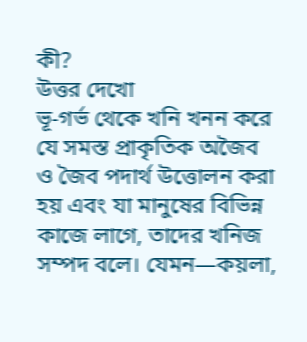কী?
উত্তর দেখো
ভূ-গর্ভ থেকে খনি খনন করে যে সমস্ত প্রাকৃতিক অজৈব ও জৈব পদার্থ উত্তোলন করা হয় এবং যা মানুষের বিভিন্ন কাজে লাগে, তাদের খনিজ সম্পদ বলে। যেমন—কয়লা,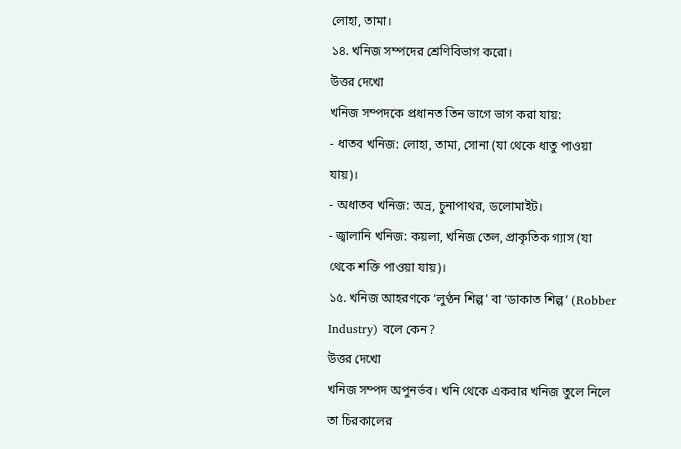লোহা, তামা।
১৪. খনিজ সম্পদের শ্রেণিবিভাগ করো।
উত্তর দেখো
খনিজ সম্পদকে প্রধানত তিন ভাগে ভাগ করা যায়:
- ধাতব খনিজ: লোহা, তামা, সোনা (যা থেকে ধাতু পাওয়া যায়)।
- অধাতব খনিজ: অভ্র, চুনাপাথর, ডলোমাইট।
- জ্বালানি খনিজ: কয়লা, খনিজ তেল, প্রাকৃতিক গ্যাস (যা থেকে শক্তি পাওয়া যায়)।
১৫. খনিজ আহরণকে ‘লুণ্ঠন শিল্প’ বা ‘ডাকাত শিল্প’ (Robber Industry) বলে কেন?
উত্তর দেখো
খনিজ সম্পদ অপুনর্ভব। খনি থেকে একবার খনিজ তুলে নিলে তা চিরকালের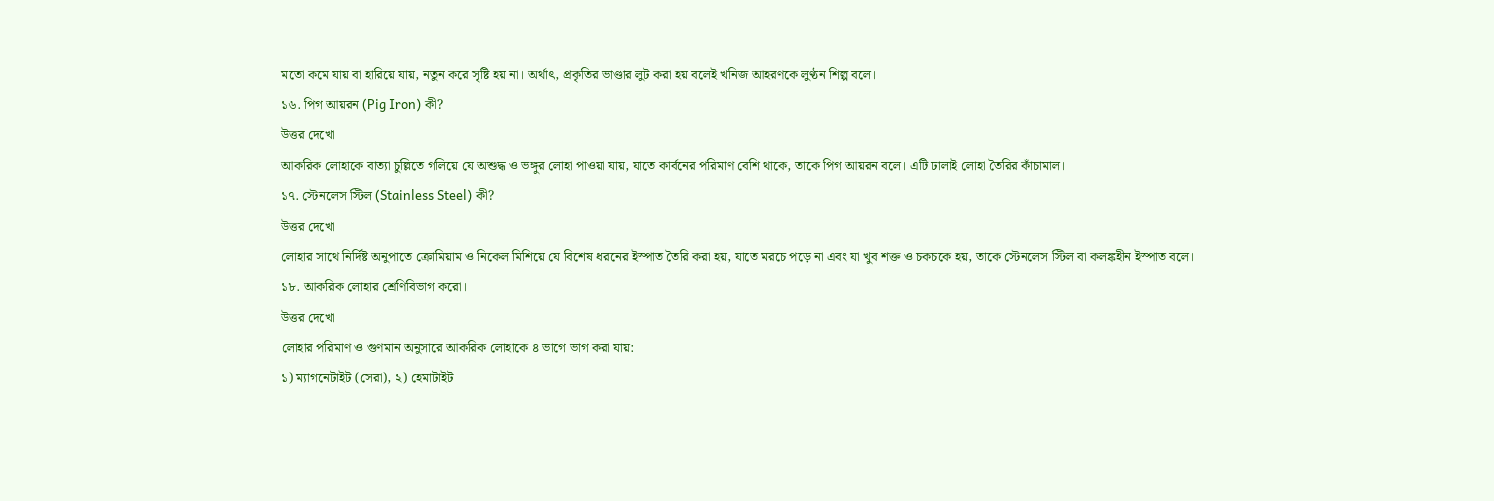মতো কমে যায় বা হারিয়ে যায়, নতুন করে সৃষ্টি হয় না। অর্থাৎ, প্রকৃতির ভাণ্ডার লুট করা হয় বলেই খনিজ আহরণকে লুণ্ঠন শিল্প বলে।
১৬. পিগ আয়রন (Pig Iron) কী?
উত্তর দেখো
আকরিক লোহাকে বাত্যা চুল্লিতে গলিয়ে যে অশুদ্ধ ও ভঙ্গুর লোহা পাওয়া যায়, যাতে কার্বনের পরিমাণ বেশি থাকে, তাকে পিগ আয়রন বলে। এটি ঢালাই লোহা তৈরির কাঁচামাল।
১৭. স্টেনলেস স্টিল (Stainless Steel) কী?
উত্তর দেখো
লোহার সাথে নির্দিষ্ট অনুপাতে ক্রোমিয়াম ও নিকেল মিশিয়ে যে বিশেষ ধরনের ইস্পাত তৈরি করা হয়, যাতে মরচে পড়ে না এবং যা খুব শক্ত ও চকচকে হয়, তাকে স্টেনলেস স্টিল বা কলঙ্কহীন ইস্পাত বলে।
১৮. আকরিক লোহার শ্রেণিবিভাগ করো।
উত্তর দেখো
লোহার পরিমাণ ও গুণমান অনুসারে আকরিক লোহাকে ৪ ভাগে ভাগ করা যায়:
১) ম্যাগনেটাইট (সেরা), ২) হেমাটাইট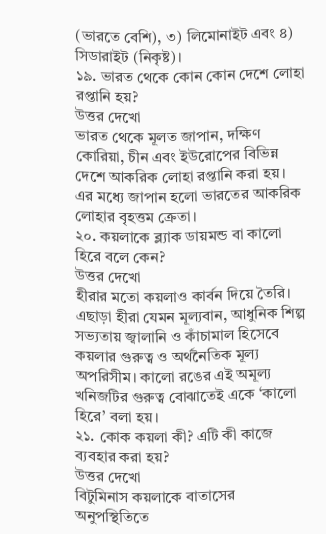(ভারতে বেশি), ৩) লিমোনাইট এবং ৪) সিডারাইট (নিকৃষ্ট)।
১৯. ভারত থেকে কোন কোন দেশে লোহা রপ্তানি হয়?
উত্তর দেখো
ভারত থেকে মূলত জাপান, দক্ষিণ কোরিয়া, চীন এবং ইউরোপের বিভিন্ন দেশে আকরিক লোহা রপ্তানি করা হয়। এর মধ্যে জাপান হলো ভারতের আকরিক লোহার বৃহত্তম ক্রেতা।
২০. কয়লাকে ব্ল্যাক ডায়মন্ড বা কালো হিরে বলে কেন?
উত্তর দেখো
হীরার মতো কয়লাও কার্বন দিয়ে তৈরি। এছাড়া হীরা যেমন মূল্যবান, আধুনিক শিল্প সভ্যতায় জ্বালানি ও কাঁচামাল হিসেবে কয়লার গুরুত্ব ও অর্থনৈতিক মূল্য অপরিসীম। কালো রঙের এই অমূল্য খনিজটির গুরুত্ব বোঝাতেই একে ‘কালো হিরে’ বলা হয়।
২১. কোক কয়লা কী? এটি কী কাজে ব্যবহার করা হয়?
উত্তর দেখো
বিটুমিনাস কয়লাকে বাতাসের অনুপস্থিতিতে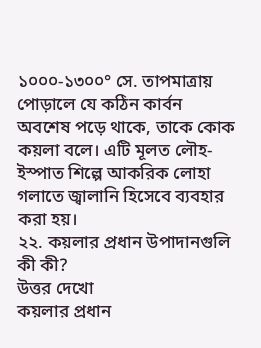১০০০-১৩০০° সে. তাপমাত্রায় পোড়ালে যে কঠিন কার্বন অবশেষ পড়ে থাকে, তাকে কোক কয়লা বলে। এটি মূলত লৌহ-ইস্পাত শিল্পে আকরিক লোহা গলাতে জ্বালানি হিসেবে ব্যবহার করা হয়।
২২. কয়লার প্রধান উপাদানগুলি কী কী?
উত্তর দেখো
কয়লার প্রধান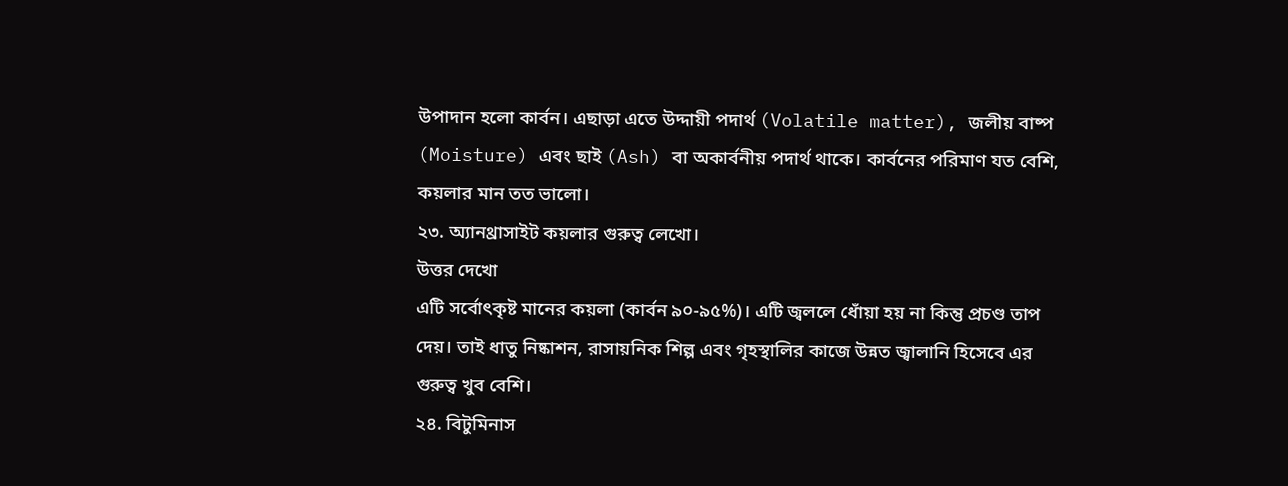উপাদান হলো কার্বন। এছাড়া এতে উদ্দায়ী পদার্থ (Volatile matter), জলীয় বাষ্প (Moisture) এবং ছাই (Ash) বা অকার্বনীয় পদার্থ থাকে। কার্বনের পরিমাণ যত বেশি, কয়লার মান তত ভালো।
২৩. অ্যানথ্রাসাইট কয়লার গুরুত্ব লেখো।
উত্তর দেখো
এটি সর্বোৎকৃষ্ট মানের কয়লা (কার্বন ৯০-৯৫%)। এটি জ্বললে ধোঁয়া হয় না কিন্তু প্রচণ্ড তাপ দেয়। তাই ধাতু নিষ্কাশন, রাসায়নিক শিল্প এবং গৃহস্থালির কাজে উন্নত জ্বালানি হিসেবে এর গুরুত্ব খুব বেশি।
২৪. বিটুমিনাস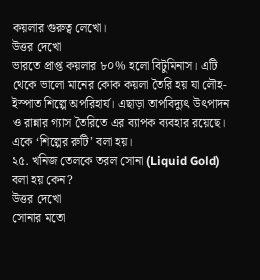কয়লার গুরুত্ব লেখো।
উত্তর দেখো
ভারতে প্রাপ্ত কয়লার ৮০% হলো বিটুমিনাস। এটি থেকে ভালো মানের কোক কয়লা তৈরি হয় যা লৌহ-ইস্পাত শিল্পে অপরিহার্য। এছাড়া তাপবিদ্যুৎ উৎপাদন ও রান্নার গ্যাস তৈরিতে এর ব্যাপক ব্যবহার রয়েছে। একে ‘শিল্পের রুটি’ বলা হয়।
২৫. খনিজ তেলকে তরল সোনা (Liquid Gold) বলা হয় কেন?
উত্তর দেখো
সোনার মতো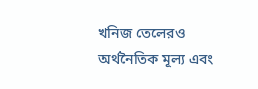খনিজ তেলেরও অর্থনৈতিক মূল্য এবং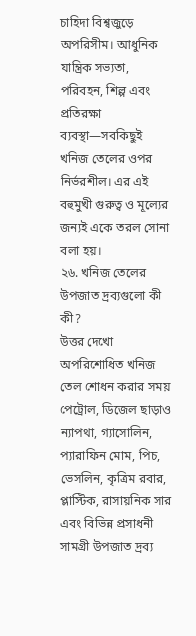চাহিদা বিশ্বজুড়ে অপরিসীম। আধুনিক যান্ত্রিক সভ্যতা, পরিবহন, শিল্প এবং প্রতিরক্ষা ব্যবস্থা—সবকিছুই খনিজ তেলের ওপর নির্ভরশীল। এর এই বহুমুখী গুরুত্ব ও মূল্যের জন্যই একে তরল সোনা বলা হয়।
২৬. খনিজ তেলের উপজাত দ্রব্যগুলো কী কী?
উত্তর দেখো
অপরিশোধিত খনিজ তেল শোধন করার সময় পেট্রোল, ডিজেল ছাড়াও ন্যাপথা, গ্যাসোলিন, প্যারাফিন মোম, পিচ, ভেসলিন, কৃত্রিম রবার, প্লাস্টিক, রাসায়নিক সার এবং বিভিন্ন প্রসাধনী সামগ্রী উপজাত দ্রব্য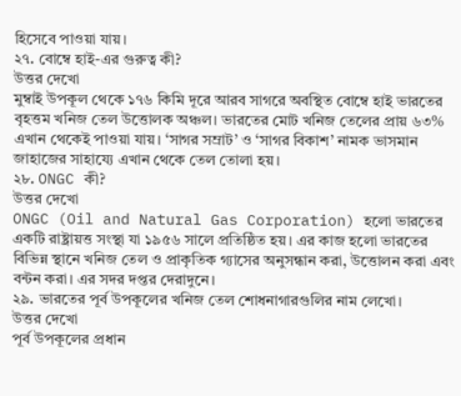হিসেবে পাওয়া যায়।
২৭. বোম্বে হাই-এর গুরুত্ব কী?
উত্তর দেখো
মুম্বাই উপকূল থেকে ১৭৬ কিমি দূরে আরব সাগরে অবস্থিত বোম্বে হাই ভারতের বৃহত্তম খনিজ তেল উত্তোলক অঞ্চল। ভারতের মোট খনিজ তেলের প্রায় ৬৩% এখান থেকেই পাওয়া যায়। ‘সাগর সম্রাট’ ও ‘সাগর বিকাশ’ নামক ভাসমান জাহাজের সাহায্যে এখান থেকে তেল তোলা হয়।
২৮. ONGC কী?
উত্তর দেখো
ONGC (Oil and Natural Gas Corporation) হলো ভারতের একটি রাষ্ট্রায়ত্ত সংস্থা যা ১৯৫৬ সালে প্রতিষ্ঠিত হয়। এর কাজ হলো ভারতের বিভিন্ন স্থানে খনিজ তেল ও প্রাকৃতিক গ্যাসের অনুসন্ধান করা, উত্তোলন করা এবং বন্টন করা। এর সদর দপ্তর দেরাদুনে।
২৯. ভারতের পূর্ব উপকূলের খনিজ তেল শোধনাগারগুলির নাম লেখো।
উত্তর দেখো
পূর্ব উপকূলের প্রধান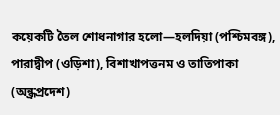কয়েকটি তৈল শোধনাগার হলো—হলদিয়া (পশ্চিমবঙ্গ), পারাদ্বীপ (ওড়িশা), বিশাখাপত্তনম ও তাতিপাকা (অন্ধ্রপ্রদেশ)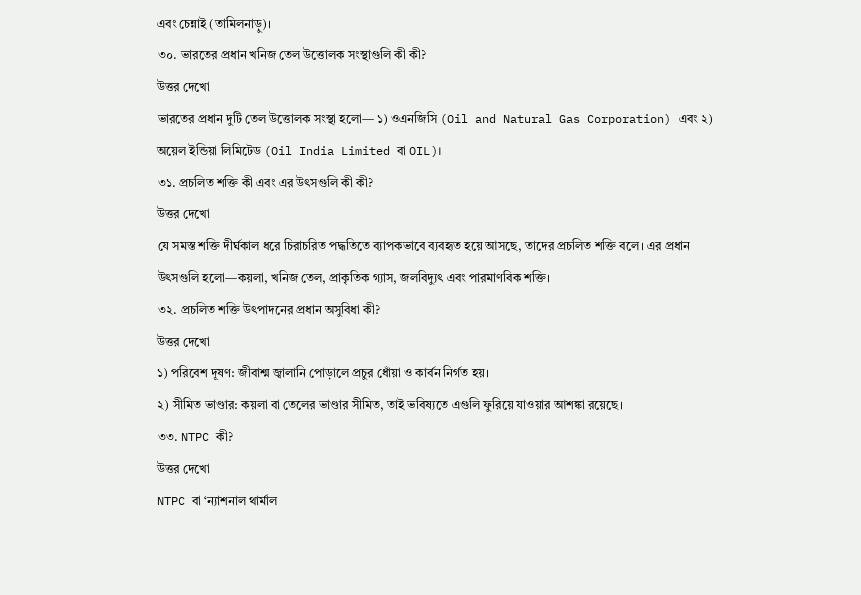এবং চেন্নাই (তামিলনাড়ু)।
৩০. ভারতের প্রধান খনিজ তেল উত্তোলক সংস্থাগুলি কী কী?
উত্তর দেখো
ভারতের প্রধান দুটি তেল উত্তোলক সংস্থা হলো— ১) ওএনজিসি (Oil and Natural Gas Corporation) এবং ২) অয়েল ইন্ডিয়া লিমিটেড (Oil India Limited বা OIL)।
৩১. প্রচলিত শক্তি কী এবং এর উৎসগুলি কী কী?
উত্তর দেখো
যে সমস্ত শক্তি দীর্ঘকাল ধরে চিরাচরিত পদ্ধতিতে ব্যাপকভাবে ব্যবহৃত হয়ে আসছে, তাদের প্রচলিত শক্তি বলে। এর প্রধান উৎসগুলি হলো—কয়লা, খনিজ তেল, প্রাকৃতিক গ্যাস, জলবিদ্যুৎ এবং পারমাণবিক শক্তি।
৩২. প্রচলিত শক্তি উৎপাদনের প্রধান অসুবিধা কী?
উত্তর দেখো
১) পরিবেশ দূষণ: জীবাশ্ম জ্বালানি পোড়ালে প্রচুর ধোঁয়া ও কার্বন নির্গত হয়।
২) সীমিত ভাণ্ডার: কয়লা বা তেলের ভাণ্ডার সীমিত, তাই ভবিষ্যতে এগুলি ফুরিয়ে যাওয়ার আশঙ্কা রয়েছে।
৩৩. NTPC কী?
উত্তর দেখো
NTPC বা ‘ন্যাশনাল থার্মাল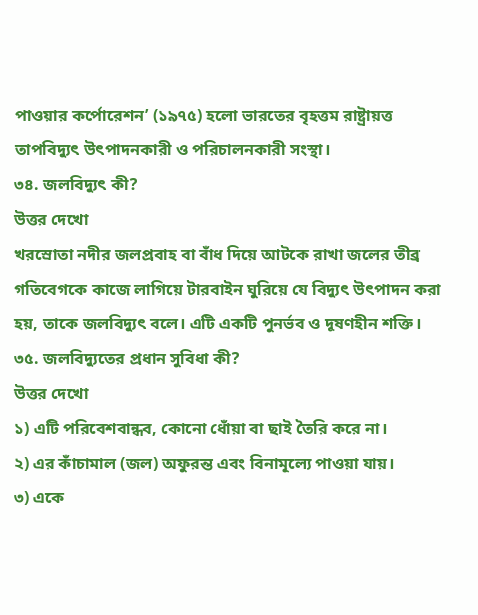পাওয়ার কর্পোরেশন’ (১৯৭৫) হলো ভারতের বৃহত্তম রাষ্ট্রায়ত্ত তাপবিদ্যুৎ উৎপাদনকারী ও পরিচালনকারী সংস্থা।
৩৪. জলবিদ্যুৎ কী?
উত্তর দেখো
খরস্রোতা নদীর জলপ্রবাহ বা বাঁধ দিয়ে আটকে রাখা জলের তীব্র গতিবেগকে কাজে লাগিয়ে টারবাইন ঘুরিয়ে যে বিদ্যুৎ উৎপাদন করা হয়, তাকে জলবিদ্যুৎ বলে। এটি একটি পুনর্ভব ও দূষণহীন শক্তি।
৩৫. জলবিদ্যুতের প্রধান সুবিধা কী?
উত্তর দেখো
১) এটি পরিবেশবান্ধব, কোনো ধোঁয়া বা ছাই তৈরি করে না।
২) এর কাঁচামাল (জল) অফুরন্ত এবং বিনামূল্যে পাওয়া যায়।
৩) একে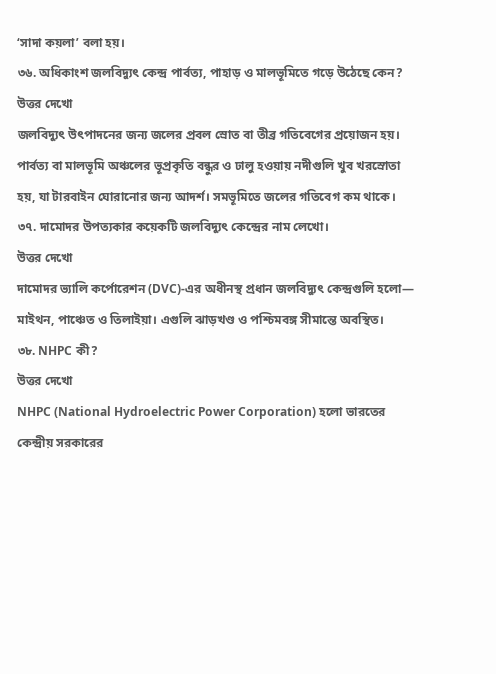‘সাদা কয়লা’ বলা হয়।
৩৬. অধিকাংশ জলবিদ্যুৎ কেন্দ্র পার্বত্য, পাহাড় ও মালভূমিতে গড়ে উঠেছে কেন?
উত্তর দেখো
জলবিদ্যুৎ উৎপাদনের জন্য জলের প্রবল স্রোত বা তীব্র গতিবেগের প্রয়োজন হয়। পার্বত্য বা মালভূমি অঞ্চলের ভূপ্রকৃতি বন্ধুর ও ঢালু হওয়ায় নদীগুলি খুব খরস্রোতা হয়, যা টারবাইন ঘোরানোর জন্য আদর্শ। সমভূমিতে জলের গতিবেগ কম থাকে।
৩৭. দামোদর উপত্যকার কয়েকটি জলবিদ্যুৎ কেন্দ্রের নাম লেখো।
উত্তর দেখো
দামোদর ভ্যালি কর্পোরেশন (DVC)-এর অধীনস্থ প্রধান জলবিদ্যুৎ কেন্দ্রগুলি হলো— মাইথন, পাঞ্চেত ও তিলাইয়া। এগুলি ঝাড়খণ্ড ও পশ্চিমবঙ্গ সীমান্তে অবস্থিত।
৩৮. NHPC কী?
উত্তর দেখো
NHPC (National Hydroelectric Power Corporation) হলো ভারতের কেন্দ্রীয় সরকারের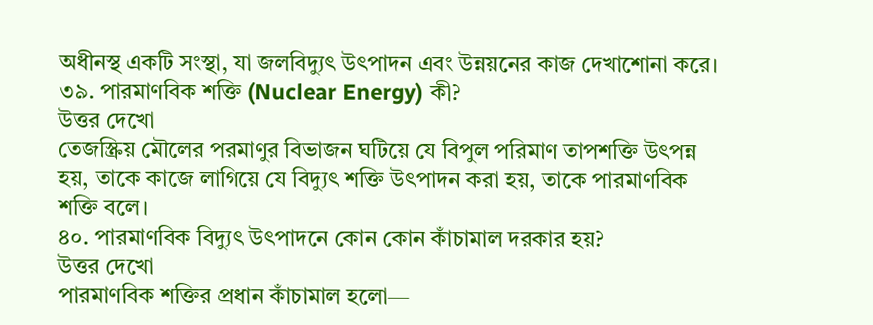অধীনস্থ একটি সংস্থা, যা জলবিদ্যুৎ উৎপাদন এবং উন্নয়নের কাজ দেখাশোনা করে।
৩৯. পারমাণবিক শক্তি (Nuclear Energy) কী?
উত্তর দেখো
তেজস্ক্রিয় মৌলের পরমাণুর বিভাজন ঘটিয়ে যে বিপুল পরিমাণ তাপশক্তি উৎপন্ন হয়, তাকে কাজে লাগিয়ে যে বিদ্যুৎ শক্তি উৎপাদন করা হয়, তাকে পারমাণবিক শক্তি বলে।
৪০. পারমাণবিক বিদ্যুৎ উৎপাদনে কোন কোন কাঁচামাল দরকার হয়?
উত্তর দেখো
পারমাণবিক শক্তির প্রধান কাঁচামাল হলো—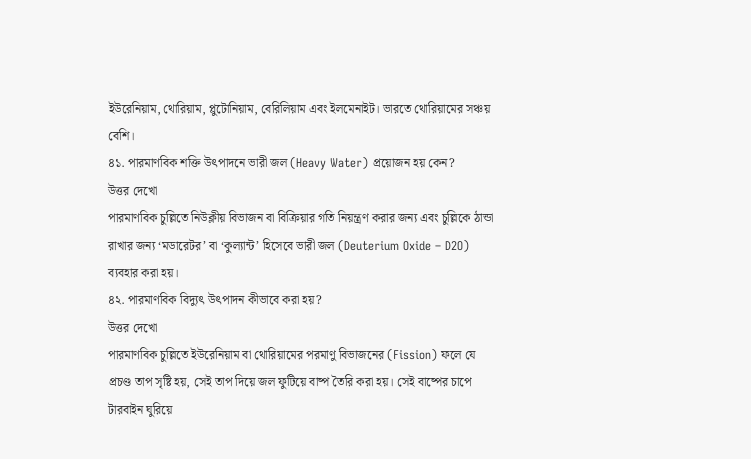ইউরেনিয়াম, থোরিয়াম, প্লুটোনিয়াম, বেরিলিয়াম এবং ইলমেনাইট। ভারতে থোরিয়ামের সঞ্চয় বেশি।
৪১. পারমাণবিক শক্তি উৎপাদনে ভারী জল (Heavy Water) প্রয়োজন হয় কেন?
উত্তর দেখো
পারমাণবিক চুল্লিতে নিউক্লীয় বিভাজন বা বিক্রিয়ার গতি নিয়ন্ত্রণ করার জন্য এবং চুল্লিকে ঠান্ডা রাখার জন্য ‘মডারেটর’ বা ‘কুল্যান্ট’ হিসেবে ভারী জল (Deuterium Oxide – D2O) ব্যবহার করা হয়।
৪২. পারমাণবিক বিদ্যুৎ উৎপাদন কীভাবে করা হয়?
উত্তর দেখো
পারমাণবিক চুল্লিতে ইউরেনিয়াম বা থোরিয়ামের পরমাণু বিভাজনের (Fission) ফলে যে প্রচণ্ড তাপ সৃষ্টি হয়, সেই তাপ দিয়ে জল ফুটিয়ে বাষ্প তৈরি করা হয়। সেই বাষ্পের চাপে টারবাইন ঘুরিয়ে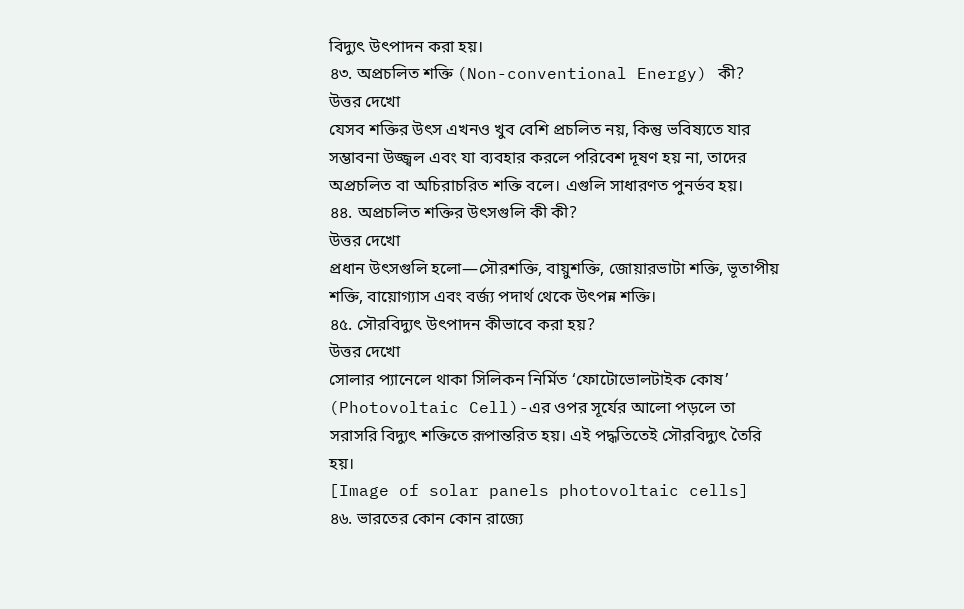বিদ্যুৎ উৎপাদন করা হয়।
৪৩. অপ্রচলিত শক্তি (Non-conventional Energy) কী?
উত্তর দেখো
যেসব শক্তির উৎস এখনও খুব বেশি প্রচলিত নয়, কিন্তু ভবিষ্যতে যার সম্ভাবনা উজ্জ্বল এবং যা ব্যবহার করলে পরিবেশ দূষণ হয় না, তাদের অপ্রচলিত বা অচিরাচরিত শক্তি বলে। এগুলি সাধারণত পুনর্ভব হয়।
৪৪. অপ্রচলিত শক্তির উৎসগুলি কী কী?
উত্তর দেখো
প্রধান উৎসগুলি হলো—সৌরশক্তি, বায়ুশক্তি, জোয়ারভাটা শক্তি, ভূতাপীয় শক্তি, বায়োগ্যাস এবং বর্জ্য পদার্থ থেকে উৎপন্ন শক্তি।
৪৫. সৌরবিদ্যুৎ উৎপাদন কীভাবে করা হয়?
উত্তর দেখো
সোলার প্যানেলে থাকা সিলিকন নির্মিত ‘ফোটোভোলটাইক কোষ’ (Photovoltaic Cell)-এর ওপর সূর্যের আলো পড়লে তা সরাসরি বিদ্যুৎ শক্তিতে রূপান্তরিত হয়। এই পদ্ধতিতেই সৌরবিদ্যুৎ তৈরি হয়।
[Image of solar panels photovoltaic cells]
৪৬. ভারতের কোন কোন রাজ্যে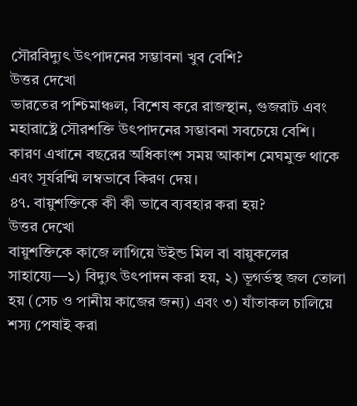সৌরবিদ্যুৎ উৎপাদনের সম্ভাবনা খুব বেশি?
উত্তর দেখো
ভারতের পশ্চিমাঞ্চল, বিশেষ করে রাজস্থান, গুজরাট এবং মহারাষ্ট্রে সৌরশক্তি উৎপাদনের সম্ভাবনা সবচেয়ে বেশি। কারণ এখানে বছরের অধিকাংশ সময় আকাশ মেঘমুক্ত থাকে এবং সূর্যরশ্মি লম্বভাবে কিরণ দেয়।
৪৭. বায়ুশক্তিকে কী কী ভাবে ব্যবহার করা হয়?
উত্তর দেখো
বায়ুশক্তিকে কাজে লাগিয়ে উইন্ড মিল বা বায়ুকলের সাহায্যে—১) বিদ্যুৎ উৎপাদন করা হয়, ২) ভূগর্ভস্থ জল তোলা হয় (সেচ ও পানীয় কাজের জন্য) এবং ৩) যাঁতাকল চালিয়ে শস্য পেষাই করা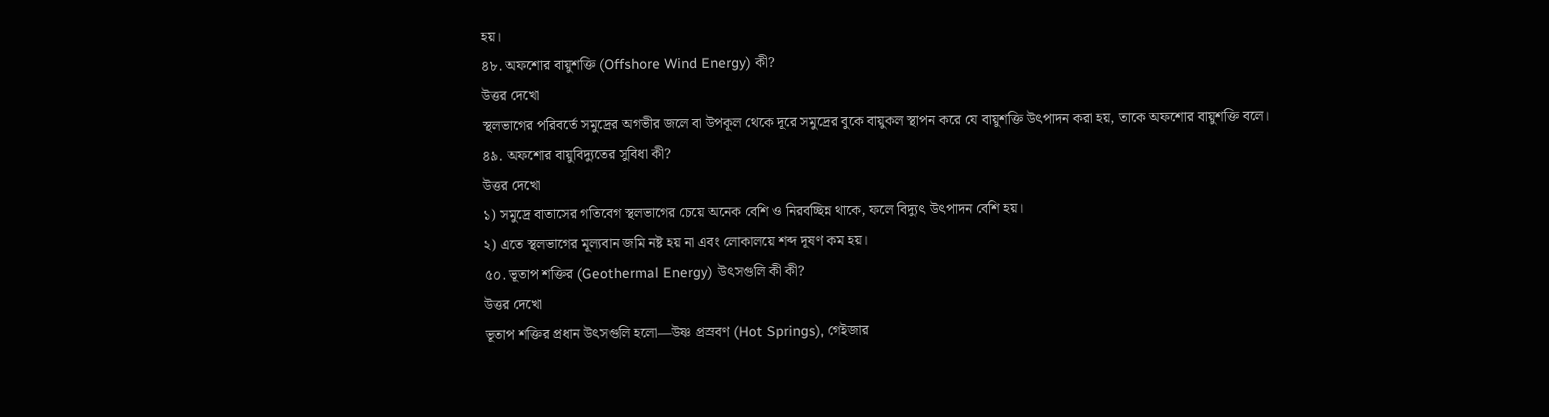হয়।
৪৮. অফশোর বায়ুশক্তি (Offshore Wind Energy) কী?
উত্তর দেখো
স্থলভাগের পরিবর্তে সমুদ্রের অগভীর জলে বা উপকূল থেকে দূরে সমুদ্রের বুকে বায়ুকল স্থাপন করে যে বায়ুশক্তি উৎপাদন করা হয়, তাকে অফশোর বায়ুশক্তি বলে।
৪৯. অফশোর বায়ুবিদ্যুতের সুবিধা কী?
উত্তর দেখো
১) সমুদ্রে বাতাসের গতিবেগ স্থলভাগের চেয়ে অনেক বেশি ও নিরবচ্ছিন্ন থাকে, ফলে বিদ্যুৎ উৎপাদন বেশি হয়।
২) এতে স্থলভাগের মূল্যবান জমি নষ্ট হয় না এবং লোকালয়ে শব্দ দূষণ কম হয়।
৫০. ভূতাপ শক্তির (Geothermal Energy) উৎসগুলি কী কী?
উত্তর দেখো
ভূতাপ শক্তির প্রধান উৎসগুলি হলো—উষ্ণ প্রস্রবণ (Hot Springs), গেইজার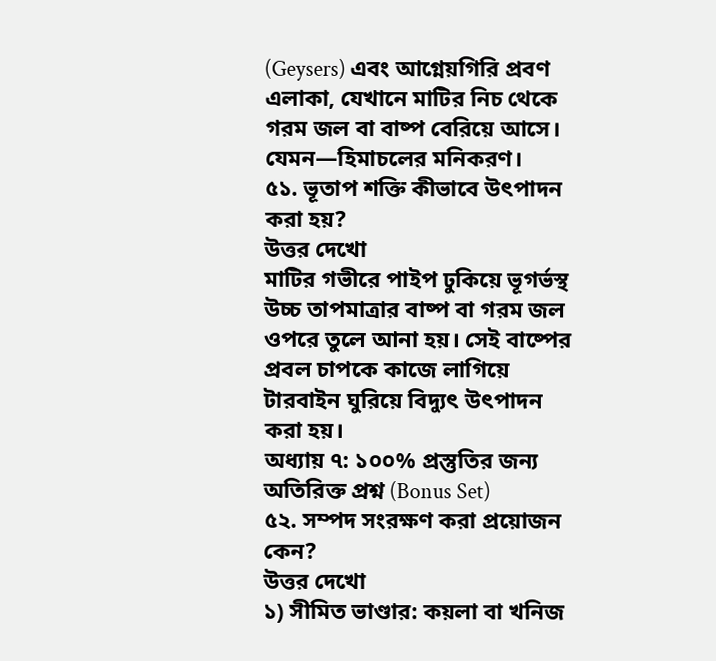(Geysers) এবং আগ্নেয়গিরি প্রবণ এলাকা, যেখানে মাটির নিচ থেকে গরম জল বা বাষ্প বেরিয়ে আসে। যেমন—হিমাচলের মনিকরণ।
৫১. ভূতাপ শক্তি কীভাবে উৎপাদন করা হয়?
উত্তর দেখো
মাটির গভীরে পাইপ ঢুকিয়ে ভূগর্ভস্থ উচ্চ তাপমাত্রার বাষ্প বা গরম জল ওপরে তুলে আনা হয়। সেই বাষ্পের প্রবল চাপকে কাজে লাগিয়ে টারবাইন ঘুরিয়ে বিদ্যুৎ উৎপাদন করা হয়।
অধ্যায় ৭: ১০০% প্রস্তুতির জন্য অতিরিক্ত প্রশ্ন (Bonus Set)
৫২. সম্পদ সংরক্ষণ করা প্রয়োজন কেন?
উত্তর দেখো
১) সীমিত ভাণ্ডার: কয়লা বা খনিজ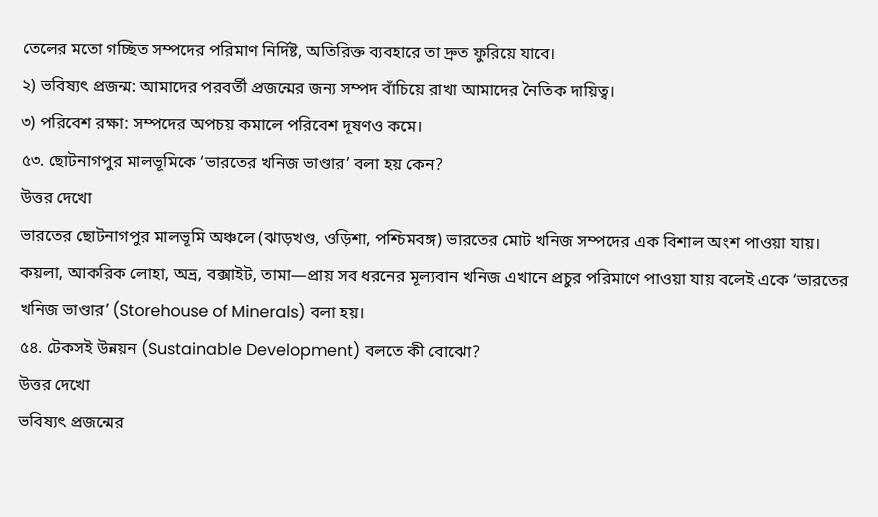তেলের মতো গচ্ছিত সম্পদের পরিমাণ নির্দিষ্ট, অতিরিক্ত ব্যবহারে তা দ্রুত ফুরিয়ে যাবে।
২) ভবিষ্যৎ প্রজন্ম: আমাদের পরবর্তী প্রজন্মের জন্য সম্পদ বাঁচিয়ে রাখা আমাদের নৈতিক দায়িত্ব।
৩) পরিবেশ রক্ষা: সম্পদের অপচয় কমালে পরিবেশ দূষণও কমে।
৫৩. ছোটনাগপুর মালভূমিকে ‘ভারতের খনিজ ভাণ্ডার’ বলা হয় কেন?
উত্তর দেখো
ভারতের ছোটনাগপুর মালভূমি অঞ্চলে (ঝাড়খণ্ড, ওড়িশা, পশ্চিমবঙ্গ) ভারতের মোট খনিজ সম্পদের এক বিশাল অংশ পাওয়া যায়। কয়লা, আকরিক লোহা, অভ্র, বক্সাইট, তামা—প্রায় সব ধরনের মূল্যবান খনিজ এখানে প্রচুর পরিমাণে পাওয়া যায় বলেই একে ‘ভারতের খনিজ ভাণ্ডার’ (Storehouse of Minerals) বলা হয়।
৫৪. টেকসই উন্নয়ন (Sustainable Development) বলতে কী বোঝো?
উত্তর দেখো
ভবিষ্যৎ প্রজন্মের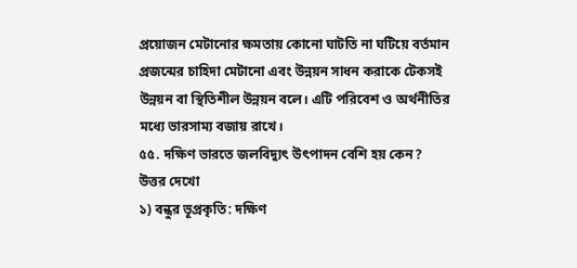প্রয়োজন মেটানোর ক্ষমতায় কোনো ঘাটতি না ঘটিয়ে বর্তমান প্রজন্মের চাহিদা মেটানো এবং উন্নয়ন সাধন করাকে টেকসই উন্নয়ন বা স্থিতিশীল উন্নয়ন বলে। এটি পরিবেশ ও অর্থনীতির মধ্যে ভারসাম্য বজায় রাখে।
৫৫. দক্ষিণ ভারতে জলবিদ্যুৎ উৎপাদন বেশি হয় কেন?
উত্তর দেখো
১) বন্ধুর ভূপ্রকৃতি: দক্ষিণ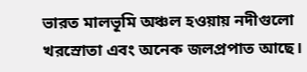ভারত মালভূমি অঞ্চল হওয়ায় নদীগুলো খরস্রোতা এবং অনেক জলপ্রপাত আছে।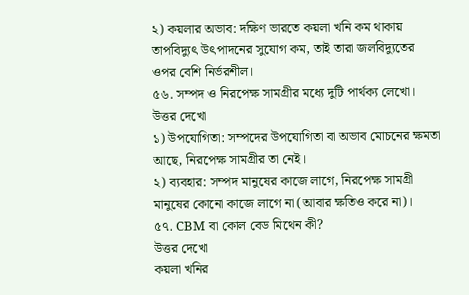২) কয়লার অভাব: দক্ষিণ ভারতে কয়লা খনি কম থাকায় তাপবিদ্যুৎ উৎপাদনের সুযোগ কম, তাই তারা জলবিদ্যুতের ওপর বেশি নির্ভরশীল।
৫৬. সম্পদ ও নিরপেক্ষ সামগ্রীর মধ্যে দুটি পার্থক্য লেখো।
উত্তর দেখো
১) উপযোগিতা: সম্পদের উপযোগিতা বা অভাব মোচনের ক্ষমতা আছে, নিরপেক্ষ সামগ্রীর তা নেই।
২) ব্যবহার: সম্পদ মানুষের কাজে লাগে, নিরপেক্ষ সামগ্রী মানুষের কোনো কাজে লাগে না (আবার ক্ষতিও করে না)।
৫৭. CBM বা কোল বেড মিথেন কী?
উত্তর দেখো
কয়লা খনির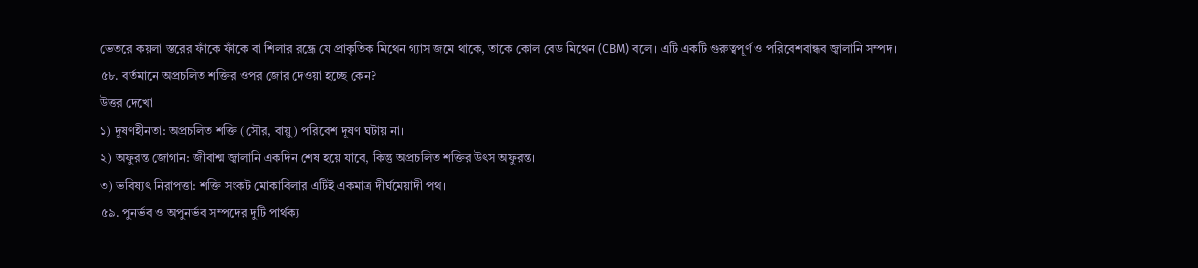ভেতরে কয়লা স্তরের ফাঁকে ফাঁকে বা শিলার রন্ধ্রে যে প্রাকৃতিক মিথেন গ্যাস জমে থাকে, তাকে কোল বেড মিথেন (CBM) বলে। এটি একটি গুরুত্বপূর্ণ ও পরিবেশবান্ধব জ্বালানি সম্পদ।
৫৮. বর্তমানে অপ্রচলিত শক্তির ওপর জোর দেওয়া হচ্ছে কেন?
উত্তর দেখো
১) দূষণহীনতা: অপ্রচলিত শক্তি (সৌর, বায়ু) পরিবেশ দূষণ ঘটায় না।
২) অফুরন্ত জোগান: জীবাশ্ম জ্বালানি একদিন শেষ হয়ে যাবে, কিন্তু অপ্রচলিত শক্তির উৎস অফুরন্ত।
৩) ভবিষ্যৎ নিরাপত্তা: শক্তি সংকট মোকাবিলার এটিই একমাত্র দীর্ঘমেয়াদী পথ।
৫৯. পুনর্ভব ও অপুনর্ভব সম্পদের দুটি পার্থক্য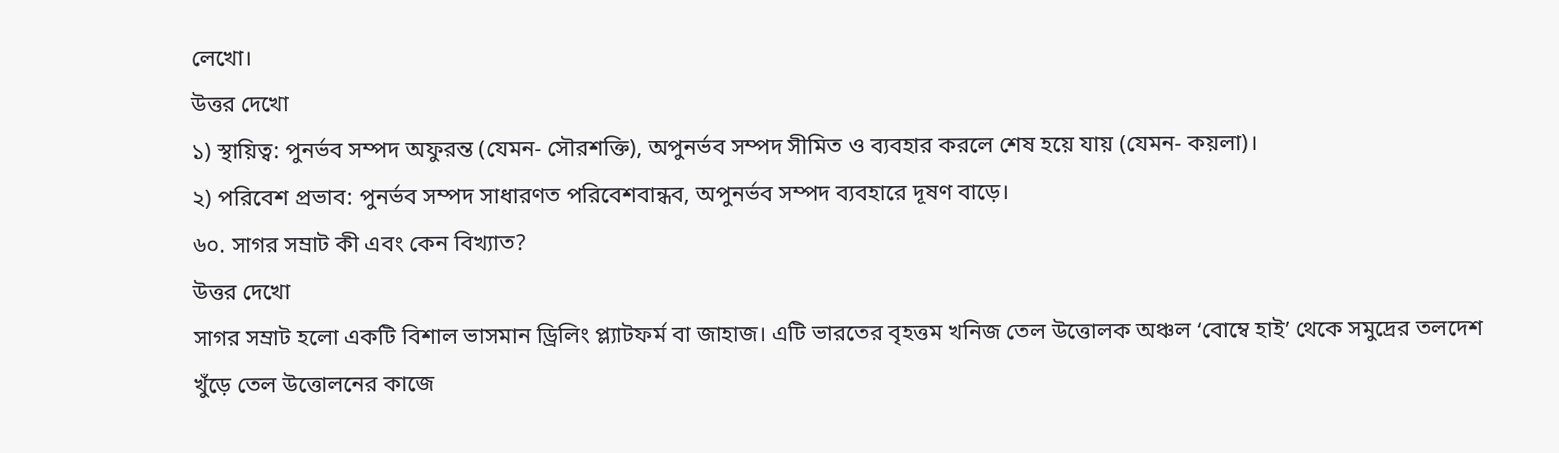লেখো।
উত্তর দেখো
১) স্থায়িত্ব: পুনর্ভব সম্পদ অফুরন্ত (যেমন- সৌরশক্তি), অপুনর্ভব সম্পদ সীমিত ও ব্যবহার করলে শেষ হয়ে যায় (যেমন- কয়লা)।
২) পরিবেশ প্রভাব: পুনর্ভব সম্পদ সাধারণত পরিবেশবান্ধব, অপুনর্ভব সম্পদ ব্যবহারে দূষণ বাড়ে।
৬০. সাগর সম্রাট কী এবং কেন বিখ্যাত?
উত্তর দেখো
সাগর সম্রাট হলো একটি বিশাল ভাসমান ড্রিলিং প্ল্যাটফর্ম বা জাহাজ। এটি ভারতের বৃহত্তম খনিজ তেল উত্তোলক অঞ্চল ‘বোম্বে হাই’ থেকে সমুদ্রের তলদেশ খুঁড়ে তেল উত্তোলনের কাজে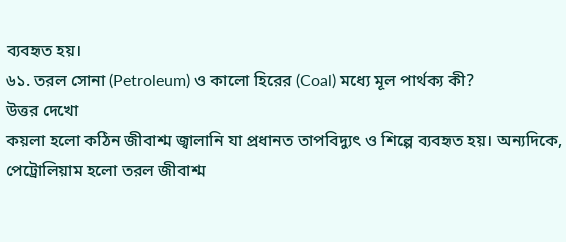ব্যবহৃত হয়।
৬১. তরল সোনা (Petroleum) ও কালো হিরের (Coal) মধ্যে মূল পার্থক্য কী?
উত্তর দেখো
কয়লা হলো কঠিন জীবাশ্ম জ্বালানি যা প্রধানত তাপবিদ্যুৎ ও শিল্পে ব্যবহৃত হয়। অন্যদিকে, পেট্রোলিয়াম হলো তরল জীবাশ্ম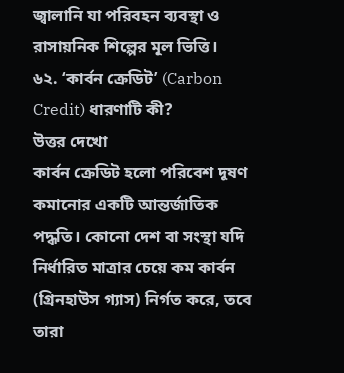জ্বালানি যা পরিবহন ব্যবস্থা ও রাসায়নিক শিল্পের মূল ভিত্তি।
৬২. ‘কার্বন ক্রেডিট’ (Carbon Credit) ধারণাটি কী?
উত্তর দেখো
কার্বন ক্রেডিট হলো পরিবেশ দূষণ কমানোর একটি আন্তর্জাতিক পদ্ধতি। কোনো দেশ বা সংস্থা যদি নির্ধারিত মাত্রার চেয়ে কম কার্বন (গ্রিনহাউস গ্যাস) নির্গত করে, তবে তারা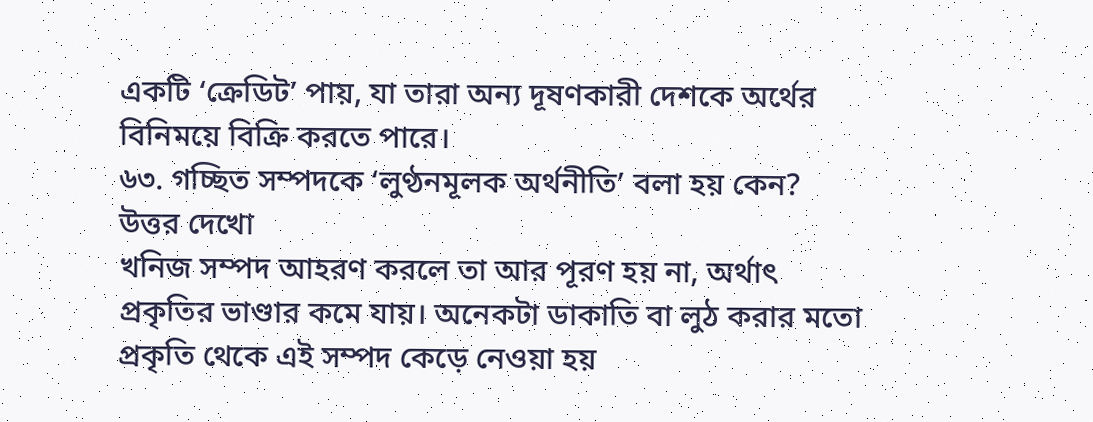একটি ‘ক্রেডিট’ পায়, যা তারা অন্য দূষণকারী দেশকে অর্থের বিনিময়ে বিক্রি করতে পারে।
৬৩. গচ্ছিত সম্পদকে ‘লুণ্ঠনমূলক অর্থনীতি’ বলা হয় কেন?
উত্তর দেখো
খনিজ সম্পদ আহরণ করলে তা আর পূরণ হয় না, অর্থাৎ প্রকৃতির ভাণ্ডার কমে যায়। অনেকটা ডাকাতি বা লুঠ করার মতো প্রকৃতি থেকে এই সম্পদ কেড়ে নেওয়া হয়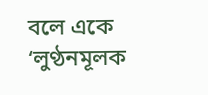বলে একে ‘লুণ্ঠনমূলক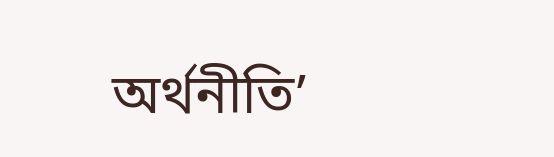অর্থনীতি’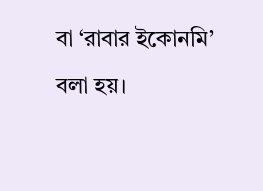বা ‘রাবার ইকোনমি’ বলা হয়।